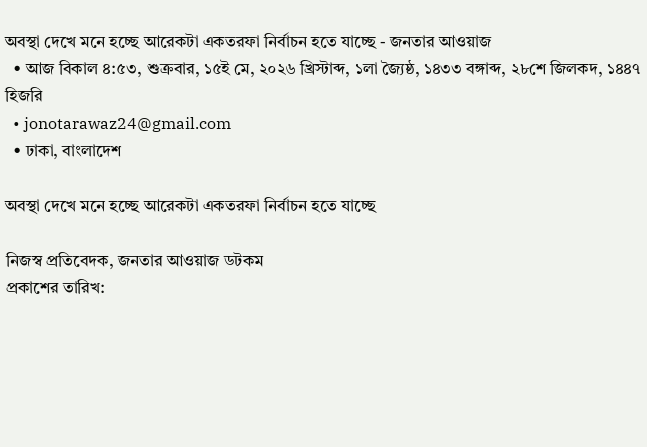অবস্থা দেখে মনে হচ্ছে আরেকটা একতরফা নির্বাচন হতে যাচ্ছে - জনতার আওয়াজ
  • আজ বিকাল ৪:৫৩, শুক্রবার, ১৫ই মে, ২০২৬ খ্রিস্টাব্দ, ১লা জ্যৈষ্ঠ, ১৪৩৩ বঙ্গাব্দ, ২৮শে জিলকদ, ১৪৪৭ হিজরি
  • jonotarawaz24@gmail.com
  • ঢাকা, বাংলাদেশ

অবস্থা দেখে মনে হচ্ছে আরেকটা একতরফা নির্বাচন হতে যাচ্ছে

নিজস্ব প্রতিবেদক, জনতার আওয়াজ ডটকম
প্রকাশের তারিখ: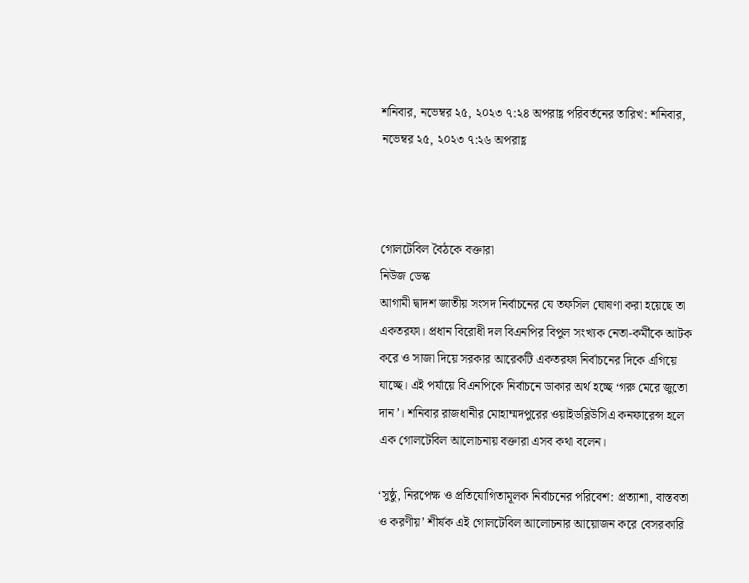শনিবার, নভেম্বর ২৫, ২০২৩ ৭:২৪ অপরাহ্ণ পরিবর্তনের তারিখ: শনিবার, নভেম্বর ২৫, ২০২৩ ৭:২৬ অপরাহ্ণ



গোলটেবিল বৈঠকে বক্তারা
নিউজ ডেস্ক
আগামী দ্বাদশ জাতীয় সংসদ নির্বাচনের যে তফসিল ঘোষণা করা হয়েছে তা একতরফা। প্রধান বিরোধী দল বিএনপির বিপুল সংখ্যক নেতা-কর্মীকে আটক করে ও সাজা দিয়ে সরকার আরেকটি একতরফা নির্বাচনের দিকে এগিয়ে যাচ্ছে। এই পর্যায়ে বিএনপিকে নির্বাচনে ডাকার অর্থ হচ্ছে ‘গরু মেরে জুতো দান’। শনিবার রাজধানীর মোহাম্মদপুরের ওয়াইডব্লিউসিএ কনফারেন্স হলে এক গোলটেবিল আলোচনায় বক্তারা এসব কথা বলেন।

‘সুষ্ঠু, নিরপেক্ষ ও প্রতিযোগিতামূলক নির্বাচনের পরিবেশ: প্রত্যাশা, বাস্তবতা ও করণীয়’ শীর্ষক এই গোলটেবিল আলোচনার আয়োজন করে বেসরকারি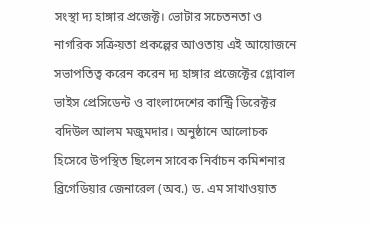সংস্থা দ্য হাঙ্গার প্রজেক্ট। ভোটার সচেতনতা ও নাগরিক সক্রিয়তা প্রকল্পের আওতায় এই আয়োজনে সভাপতিত্ব করেন করেন দ্য হাঙ্গার প্রজেক্টের গ্লোবাল ভাইস প্রেসিডেন্ট ও বাংলাদেশের কান্ট্রি ডিরেক্টর বদিউল আলম মজুমদার। অনুষ্ঠানে আলোচক হিসেবে উপস্থিত ছিলেন সাবেক নির্বাচন কমিশনার ব্রিগেডিয়ার জেনারেল (অব.) ড. এম সাখাওয়াত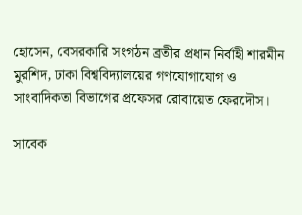হোসেন, বেসরকারি সংগঠন ব্রতীর প্রধান নির্বাহী শারমীন মুরশিদ, ঢাকা বিশ্ববিদ্যালয়ের গণযোগাযোগ ও সাংবাদিকতা বিভাগের প্রফেসর রোবায়েত ফেরদৌস।

সাবেক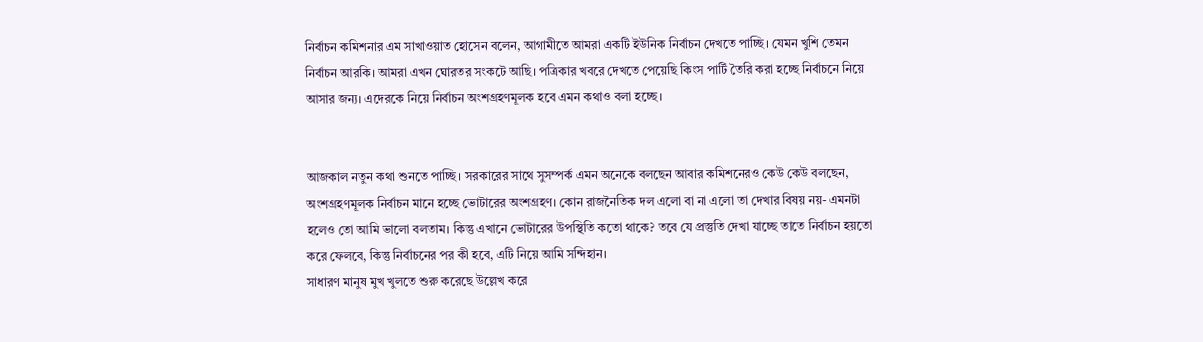নির্বাচন কমিশনার এম সাখাওয়াত হোসেন বলেন, আগামীতে আমরা একটি ইউনিক নির্বাচন দেখতে পাচ্ছি। যেমন খুশি তেমন নির্বাচন আরকি। আমরা এখন ঘোরতর সংকটে আছি। পত্রিকার খবরে দেখতে পেয়েছি কিংস পার্টি তৈরি করা হচ্ছে নির্বাচনে নিয়ে আসার জন্য। এদেরকে নিয়ে নির্বাচন অংশগ্রহণমূলক হবে এমন কথাও বলা হচ্ছে।


আজকাল নতুন কথা শুনতে পাচ্ছি। সরকারের সাথে সুসম্পর্ক এমন অনেকে বলছেন আবার কমিশনেরও কেউ কেউ বলছেন, অংশগ্রহণমূলক নির্বাচন মানে হচ্ছে ভোটারের অংশগ্রহণ। কোন রাজনৈতিক দল এলো বা না এলো তা দেখার বিষয় নয়- এমনটা হলেও তো আমি ভালো বলতাম। কিন্তু এখানে ভোটারের উপস্থিতি কতো থাকে? তবে যে প্রস্তুতি দেখা যাচ্ছে তাতে নির্বাচন হয়তো করে ফেলবে, কিন্তু নির্বাচনের পর কী হবে, এটি নিয়ে আমি সন্দিহান।
সাধারণ মানুষ মুখ খুলতে শুরু করেছে উল্লেখ করে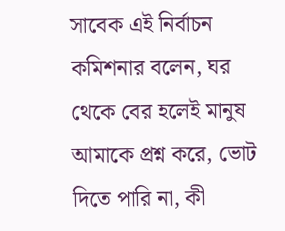সাবেক এই নির্বাচন কমিশনার বলেন, ঘর থেকে বের হলেই মানুষ আমাকে প্রশ্ন করে, ভোট দিতে পারি না, কী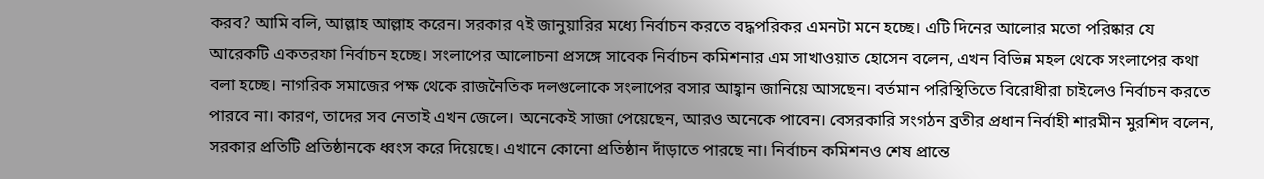করব? আমি বলি, আল্লাহ আল্লাহ করেন। সরকার ৭ই জানুয়ারির মধ্যে নির্বাচন করতে বদ্ধপরিকর এমনটা মনে হচ্ছে। এটি দিনের আলোর মতো পরিষ্কার যে আরেকটি একতরফা নির্বাচন হচ্ছে। সংলাপের আলোচনা প্রসঙ্গে সাবেক নির্বাচন কমিশনার এম সাখাওয়াত হোসেন বলেন, এখন বিভিন্ন মহল থেকে সংলাপের কথা বলা হচ্ছে। নাগরিক সমাজের পক্ষ থেকে রাজনৈতিক দলগুলোকে সংলাপের বসার আহ্বান জানিয়ে আসছেন। বর্তমান পরিস্থিতিতে বিরোধীরা চাইলেও নির্বাচন করতে পারবে না। কারণ, তাদের সব নেতাই এখন জেলে। অনেকেই সাজা পেয়েছেন, আরও অনেকে পাবেন। বেসরকারি সংগঠন ব্রতীর প্রধান নির্বাহী শারমীন মুরশিদ বলেন, সরকার প্রতিটি প্রতিষ্ঠানকে ধ্বংস করে দিয়েছে। এখানে কোনো প্রতিষ্ঠান দাঁড়াতে পারছে না। নির্বাচন কমিশনও শেষ প্রান্তে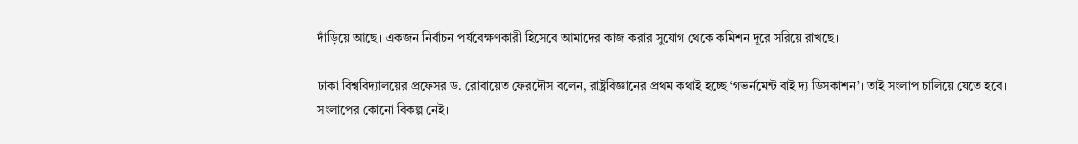দাঁড়িয়ে আছে। একজন নির্বাচন পর্যবেক্ষণকারী হিসেবে আমাদের কাজ করার সুযোগ থেকে কমিশন দূরে সরিয়ে রাখছে।

ঢাকা বিশ্ববিদ্যালয়ের প্রফেসর ড. রোবায়েত ফেরদৌস বলেন, রাষ্ট্রবিজ্ঞানের প্রথম কথাই হচ্ছে ‘গভর্নমেন্ট বাই দ্য ডিসকাশন’। তাই সংলাপ চালিয়ে যেতে হবে। সংলাপের কোনো বিকল্প নেই।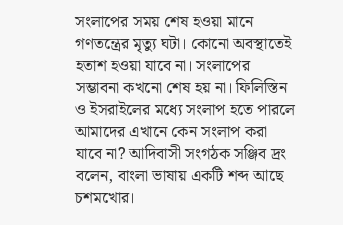সংলাপের সময় শেষ হওয়া মানে গণতন্ত্রের মৃত্যু ঘটা। কোনো অবস্থাতেই হতাশ হওয়া যাবে না। সংলাপের সম্ভাবনা কখনো শেষ হয় না। ফিলিস্তিন ও ইসরাইলের মধ্যে সংলাপ হতে পারলে আমাদের এখানে কেন সংলাপ করা যাবে না? আদিবাসী সংগঠক সঞ্জিব দ্রং বলেন, বাংলা ভাষায় একটি শব্দ আছে চশমখোর।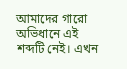আমাদের গারো অভিধানে এই শব্দটি নেই। এখন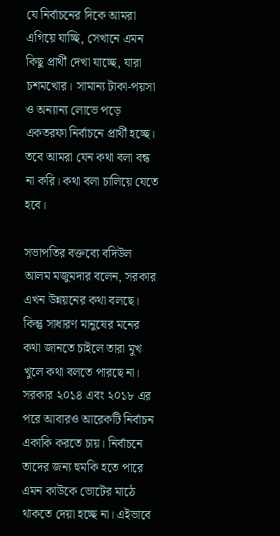যে নির্বাচনের দিকে আমরা এগিয়ে যাচ্ছি, সেখানে এমন কিছু প্রার্থী দেখা যাচ্ছে, যারা চশমখোর। সামান্য টাকা-পয়সা ও অন্যান্য লোভে পড়ে একতরফা নির্বাচনে প্রার্থী হচ্ছে। তবে আমরা যেন কথা বলা বন্ধ না করি। কথা বলা চালিয়ে যেতে হবে।

সভাপতির বক্তব্যে বদিউল আলম মজুমদার বলেন, সরকার এখন উন্নয়নের কথা বলছে। কিন্তু সাধারণ মানুষের মনের কথা জানতে চাইলে তারা মুখ খুলে কথা বলতে পারছে না। সরকার ২০১৪ এবং ২০১৮ এর পরে আবারও আরেকটি নির্বাচন একাকি করতে চায়। নির্বাচনে তাদের জন্য হুমকি হতে পারে এমন কাউকে ভোটের মাঠে থাকতে দেয়া হচ্ছে না। এইভাবে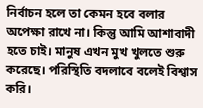নির্বাচন হলে তা কেমন হবে বলার অপেক্ষা রাখে না। কিন্তু আমি আশাবাদী হতে চাই। মানুষ এখন মুখ খুলতে শুরু করেছে। পরিস্থিতি বদলাবে বলেই বিশ্বাস করি।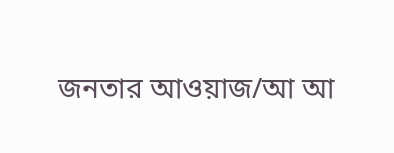জনতার আওয়াজ/আ আ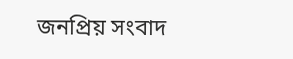জনপ্রিয় সংবাদ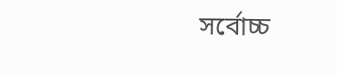সর্বোচ্চ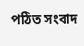পঠিত সংবাদ